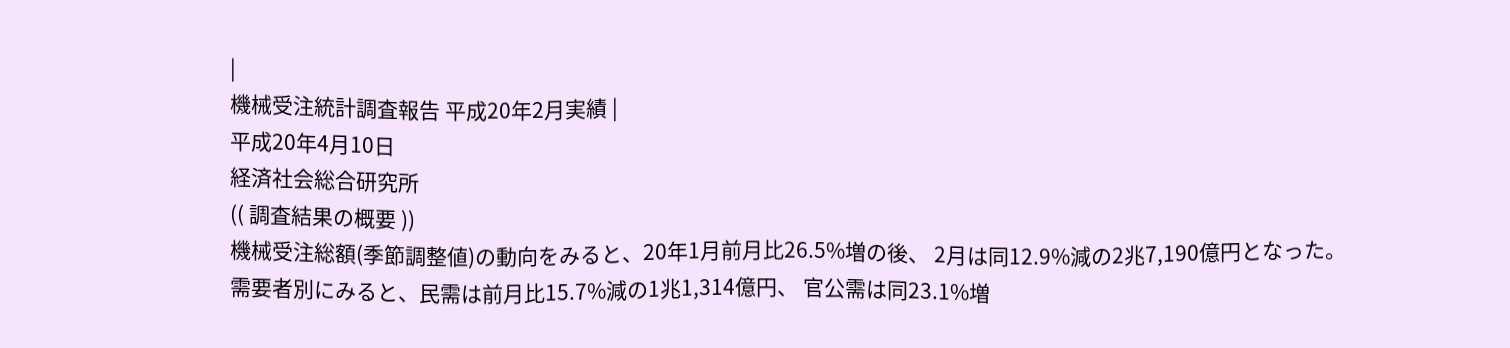|
機械受注統計調査報告 平成20年2月実績 |
平成20年4月10日
経済社会総合研究所
(( 調査結果の概要 ))
機械受注総額(季節調整値)の動向をみると、20年1月前月比26.5%増の後、 2月は同12.9%減の2兆7,190億円となった。
需要者別にみると、民需は前月比15.7%減の1兆1,314億円、 官公需は同23.1%増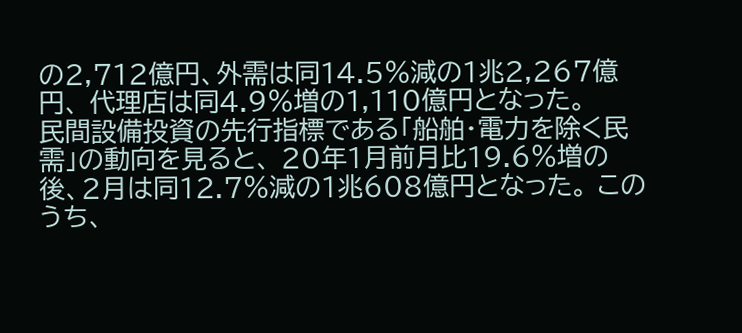の2,712億円、外需は同14.5%減の1兆2,267億円、 代理店は同4.9%増の1,110億円となった。
民間設備投資の先行指標である「船舶・電力を除く民需」の動向を見ると、 20年1月前月比19.6%増の後、2月は同12.7%減の1兆608億円となった。 このうち、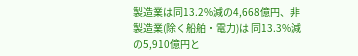製造業は同13.2%減の4,668億円、非製造業(除く船舶・電力)は 同13.3%減の5,910億円と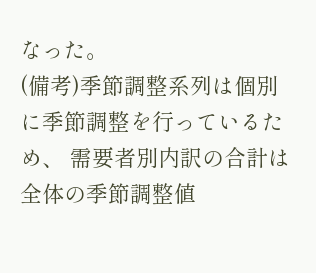なった。
(備考)季節調整系列は個別に季節調整を行っているため、 需要者別内訳の合計は全体の季節調整値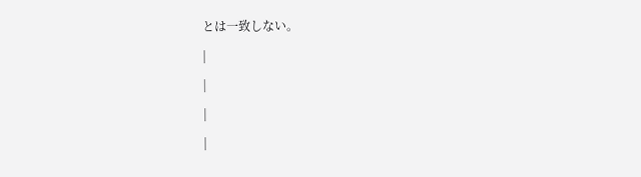とは一致しない。
|
|
|
|